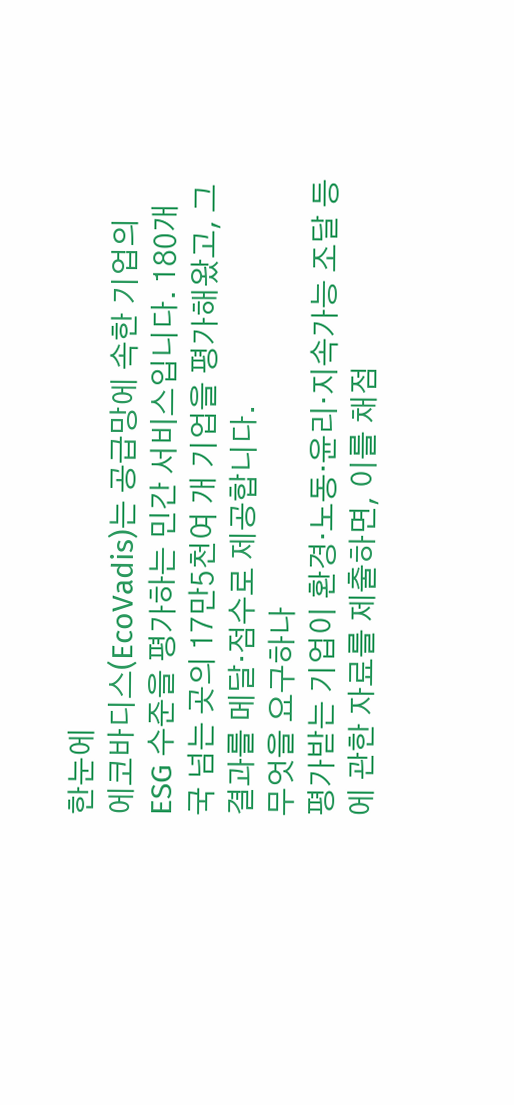한눈에
에코바디스(EcoVadis)는 공급망에 속한 기업의 ESG 수준을 평가하는 민간 서비스입니다. 180개국 넘는 곳의 17만5천여 개 기업을 평가해왔고, 그 결과를 메달·점수로 제공합니다.
무엇을 요구하나
평가받는 기업이 환경·노동·윤리·지속가능 조달 등에 관한 자료를 제출하면, 이를 채점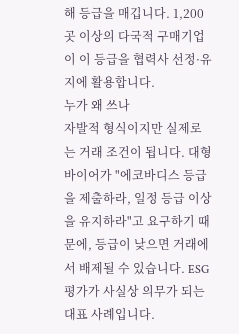해 등급을 매깁니다. 1,200곳 이상의 다국적 구매기업이 이 등급을 협력사 선정·유지에 활용합니다.
누가 왜 쓰나
자발적 형식이지만 실제로는 거래 조건이 됩니다. 대형 바이어가 "에코바디스 등급을 제출하라, 일정 등급 이상을 유지하라"고 요구하기 때문에, 등급이 낮으면 거래에서 배제될 수 있습니다. ESG 평가가 사실상 의무가 되는 대표 사례입니다.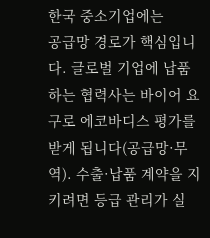한국 중소기업에는
공급망 경로가 핵심입니다. 글로벌 기업에 납품하는 협력사는 바이어 요구로 에코바디스 평가를 받게 됩니다(공급망·무역). 수출·납품 계약을 지키려면 등급 관리가 실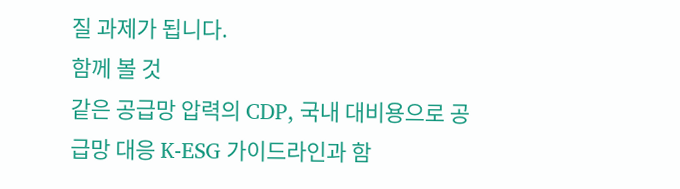질 과제가 됩니다.
함께 볼 것
같은 공급망 압력의 CDP, 국내 대비용으로 공급망 대응 K-ESG 가이드라인과 함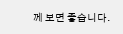께 보면 좋습니다.